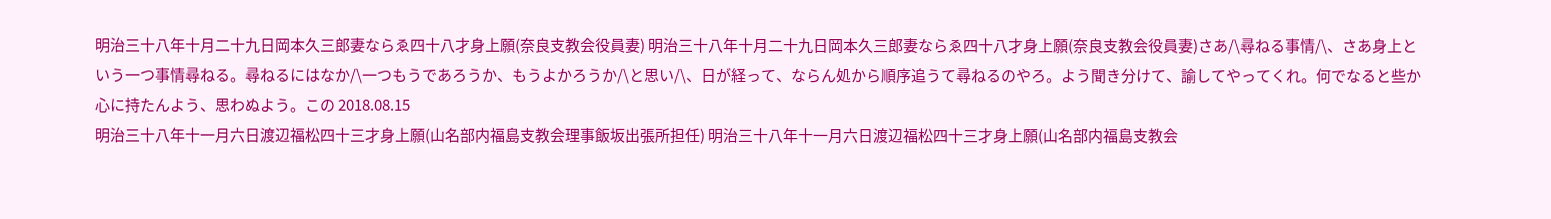明治三十八年十月二十九日岡本久三郎妻ならゑ四十八才身上願(奈良支教会役員妻) 明治三十八年十月二十九日岡本久三郎妻ならゑ四十八才身上願(奈良支教会役員妻)さあ/\尋ねる事情/\、さあ身上という一つ事情尋ねる。尋ねるにはなか/\一つもうであろうか、もうよかろうか/\と思い/\、日が経って、ならん処から順序追うて尋ねるのやろ。よう聞き分けて、諭してやってくれ。何でなると些か心に持たんよう、思わぬよう。この 2018.08.15
明治三十八年十一月六日渡辺福松四十三才身上願(山名部内福島支教会理事飯坂出張所担任) 明治三十八年十一月六日渡辺福松四十三才身上願(山名部内福島支教会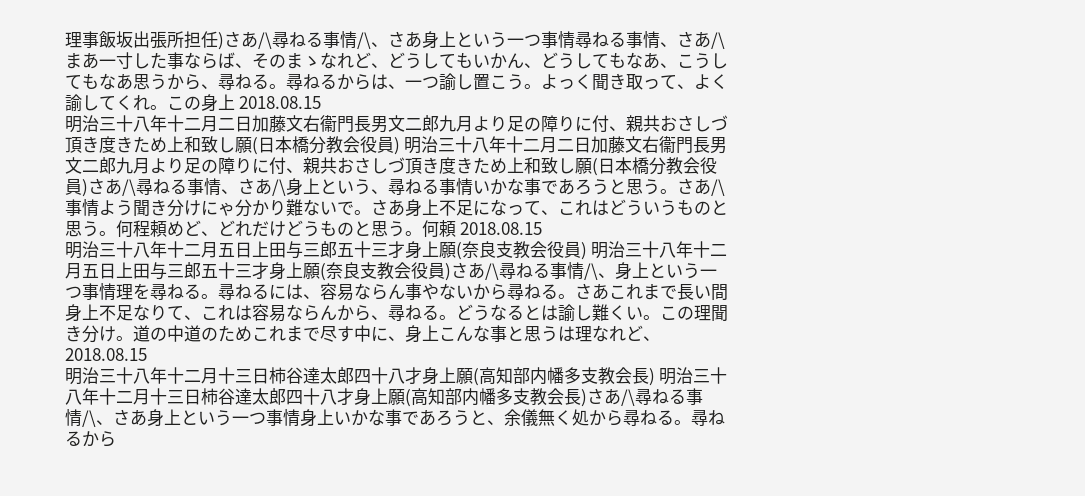理事飯坂出張所担任)さあ/\尋ねる事情/\、さあ身上という一つ事情尋ねる事情、さあ/\まあ一寸した事ならば、そのまゝなれど、どうしてもいかん、どうしてもなあ、こうしてもなあ思うから、尋ねる。尋ねるからは、一つ諭し置こう。よっく聞き取って、よく諭してくれ。この身上 2018.08.15
明治三十八年十二月二日加藤文右衞門長男文二郎九月より足の障りに付、親共おさしづ頂き度きため上和致し願(日本橋分教会役員) 明治三十八年十二月二日加藤文右衞門長男文二郎九月より足の障りに付、親共おさしづ頂き度きため上和致し願(日本橋分教会役員)さあ/\尋ねる事情、さあ/\身上という、尋ねる事情いかな事であろうと思う。さあ/\事情よう聞き分けにゃ分かり難ないで。さあ身上不足になって、これはどういうものと思う。何程頼めど、どれだけどうものと思う。何頼 2018.08.15
明治三十八年十二月五日上田与三郎五十三才身上願(奈良支教会役員) 明治三十八年十二月五日上田与三郎五十三才身上願(奈良支教会役員)さあ/\尋ねる事情/\、身上という一つ事情理を尋ねる。尋ねるには、容易ならん事やないから尋ねる。さあこれまで長い間身上不足なりて、これは容易ならんから、尋ねる。どうなるとは諭し難くい。この理聞き分け。道の中道のためこれまで尽す中に、身上こんな事と思うは理なれど、 2018.08.15
明治三十八年十二月十三日柿谷達太郎四十八才身上願(高知部内幡多支教会長) 明治三十八年十二月十三日柿谷達太郎四十八才身上願(高知部内幡多支教会長)さあ/\尋ねる事情/\、さあ身上という一つ事情身上いかな事であろうと、余儀無く処から尋ねる。尋ねるから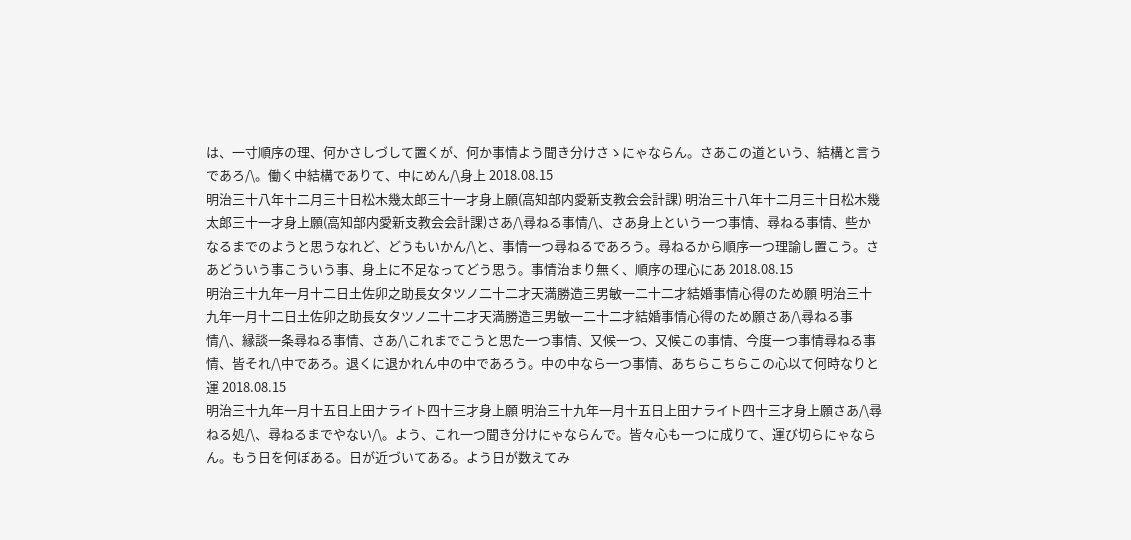は、一寸順序の理、何かさしづして置くが、何か事情よう聞き分けさゝにゃならん。さあこの道という、結構と言うであろ/\。働く中結構でありて、中にめん/\身上 2018.08.15
明治三十八年十二月三十日松木幾太郎三十一才身上願(高知部内愛新支教会会計課) 明治三十八年十二月三十日松木幾太郎三十一才身上願(高知部内愛新支教会会計課)さあ/\尋ねる事情/\、さあ身上という一つ事情、尋ねる事情、些かなるまでのようと思うなれど、どうもいかん/\と、事情一つ尋ねるであろう。尋ねるから順序一つ理諭し置こう。さあどういう事こういう事、身上に不足なってどう思う。事情治まり無く、順序の理心にあ 2018.08.15
明治三十九年一月十二日土佐卯之助長女タツノ二十二才天満勝造三男敏一二十二才結婚事情心得のため願 明治三十九年一月十二日土佐卯之助長女タツノ二十二才天満勝造三男敏一二十二才結婚事情心得のため願さあ/\尋ねる事情/\、縁談一条尋ねる事情、さあ/\これまでこうと思た一つ事情、又候一つ、又候この事情、今度一つ事情尋ねる事情、皆それ/\中であろ。退くに退かれん中の中であろう。中の中なら一つ事情、あちらこちらこの心以て何時なりと運 2018.08.15
明治三十九年一月十五日上田ナライト四十三才身上願 明治三十九年一月十五日上田ナライト四十三才身上願さあ/\尋ねる処/\、尋ねるまでやない/\。よう、これ一つ聞き分けにゃならんで。皆々心も一つに成りて、運び切らにゃならん。もう日を何ぼある。日が近づいてある。よう日が数えてみ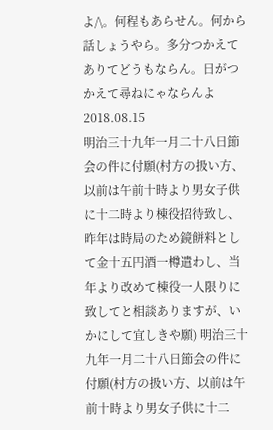よ/\。何程もあらせん。何から話しょうやら。多分つかえてありてどうもならん。日がつかえて尋ねにゃならんよ 2018.08.15
明治三十九年一月二十八日節会の件に付願(村方の扱い方、以前は午前十時より男女子供に十二時より棟役招待致し、昨年は時局のため鏡餅料として金十五円酒一樽遣わし、当年より改めて棟役一人限りに致してと相談ありますが、いかにして宜しきや願) 明治三十九年一月二十八日節会の件に付願(村方の扱い方、以前は午前十時より男女子供に十二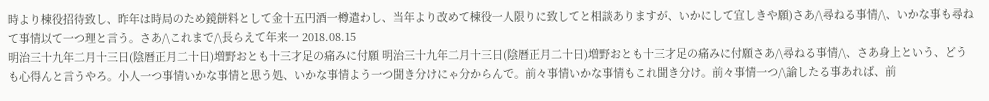時より棟役招待致し、昨年は時局のため鏡餅料として金十五円酒一樽遣わし、当年より改めて棟役一人限りに致してと相談ありますが、いかにして宜しきや願)さあ/\尋ねる事情/\、いかな事も尋ねて事情以て一つ理と言う。さあ/\これまで/\長らえて年来一 2018.08.15
明治三十九年二月十三日(陰暦正月二十日)増野おとも十三才足の痛みに付願 明治三十九年二月十三日(陰暦正月二十日)増野おとも十三才足の痛みに付願さあ/\尋ねる事情/\、さあ身上という、どうも心得んと言うやろ。小人一つ事情いかな事情と思う処、いかな事情よう一つ聞き分けにゃ分からんで。前々事情いかな事情もこれ聞き分け。前々事情一つ/\諭したる事あれば、前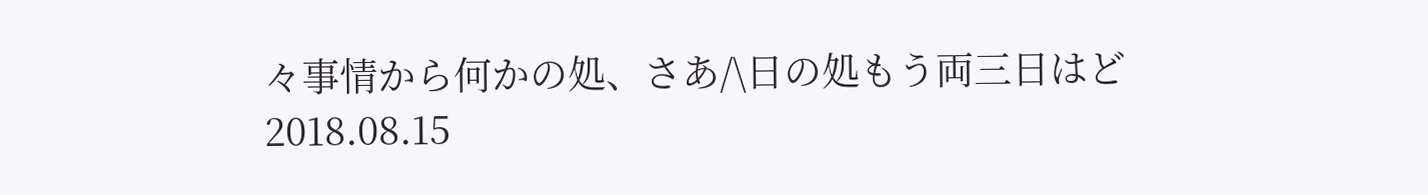々事情から何かの処、さあ/\日の処もう両三日はど 2018.08.15